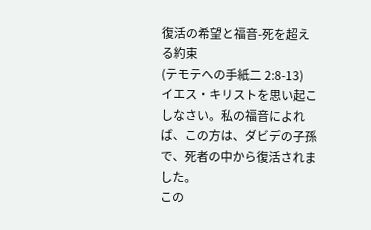復活の希望と福音-死を超える約束
(テモテへの手紙二 2:8-13)
イエス・キリストを思い起こしなさい。私の福音によれば、この方は、ダビデの子孫で、死者の中から復活されました。
この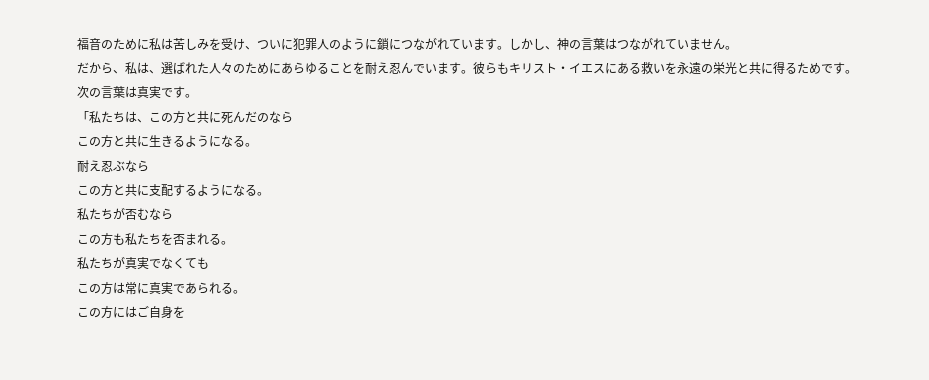福音のために私は苦しみを受け、ついに犯罪人のように鎖につながれています。しかし、神の言葉はつながれていません。
だから、私は、選ばれた人々のためにあらゆることを耐え忍んでいます。彼らもキリスト・イエスにある救いを永遠の栄光と共に得るためです。
次の言葉は真実です。
「私たちは、この方と共に死んだのなら
この方と共に生きるようになる。
耐え忍ぶなら
この方と共に支配するようになる。
私たちが否むなら
この方も私たちを否まれる。
私たちが真実でなくても
この方は常に真実であられる。
この方にはご自身を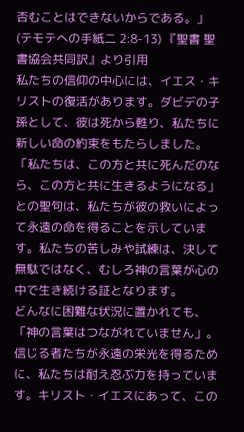否むことはできないからである。」
(テモテへの手紙二 2:8-13) 『聖書 聖書協会共同訳』より引用
私たちの信仰の中心には、イエス・キリストの復活があります。ダビデの子孫として、彼は死から甦り、私たちに新しい命の約束をもたらしました。「私たちは、この方と共に死んだのなら、この方と共に生きるようになる」との聖句は、私たちが彼の救いによって永遠の命を得ることを示しています。私たちの苦しみや試練は、決して無駄ではなく、むしろ神の言葉が心の中で生き続ける証となります。
どんなに困難な状況に置かれても、「神の言葉はつながれていません」。信じる者たちが永遠の栄光を得るために、私たちは耐え忍ぶ力を持っています。キリスト・イエスにあって、この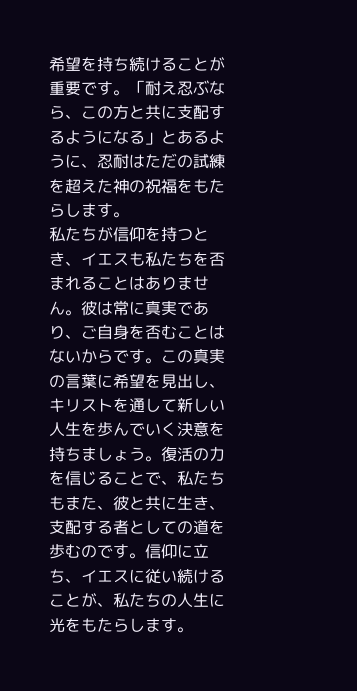希望を持ち続けることが重要です。「耐え忍ぶなら、この方と共に支配するようになる」とあるように、忍耐はただの試練を超えた神の祝福をもたらします。
私たちが信仰を持つとき、イエスも私たちを否まれることはありません。彼は常に真実であり、ご自身を否むことはないからです。この真実の言葉に希望を見出し、キリストを通して新しい人生を歩んでいく決意を持ちましょう。復活の力を信じることで、私たちもまた、彼と共に生き、支配する者としての道を歩むのです。信仰に立ち、イエスに従い続けることが、私たちの人生に光をもたらします。